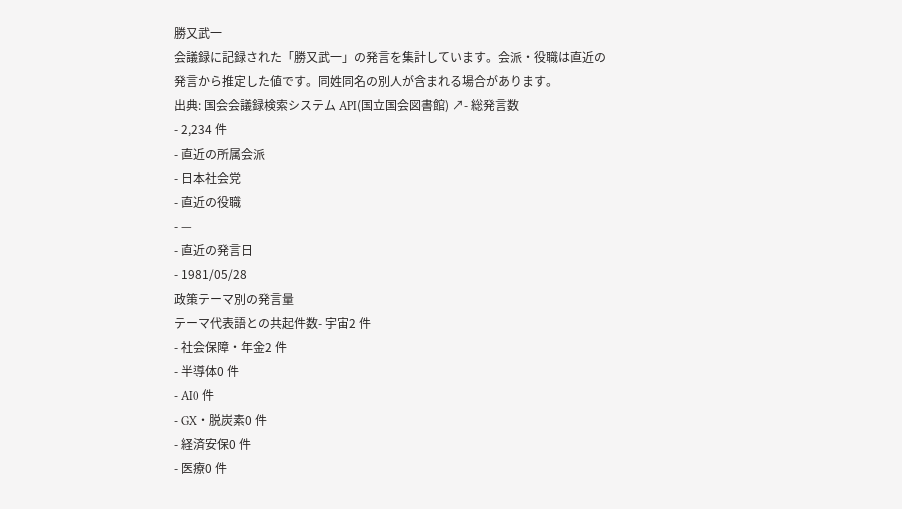勝又武一
会議録に記録された「勝又武一」の発言を集計しています。会派・役職は直近の発言から推定した値です。同姓同名の別人が含まれる場合があります。
出典: 国会会議録検索システム API(国立国会図書館) ↗- 総発言数
- 2,234 件
- 直近の所属会派
- 日本社会党
- 直近の役職
- —
- 直近の発言日
- 1981/05/28
政策テーマ別の発言量
テーマ代表語との共起件数- 宇宙2 件
- 社会保障・年金2 件
- 半導体0 件
- AI0 件
- GX・脱炭素0 件
- 経済安保0 件
- 医療0 件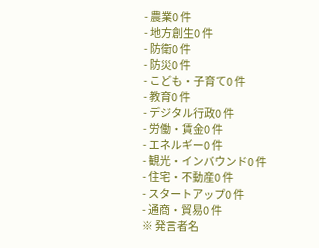- 農業0 件
- 地方創生0 件
- 防衛0 件
- 防災0 件
- こども・子育て0 件
- 教育0 件
- デジタル行政0 件
- 労働・賃金0 件
- エネルギー0 件
- 観光・インバウンド0 件
- 住宅・不動産0 件
- スタートアップ0 件
- 通商・貿易0 件
※ 発言者名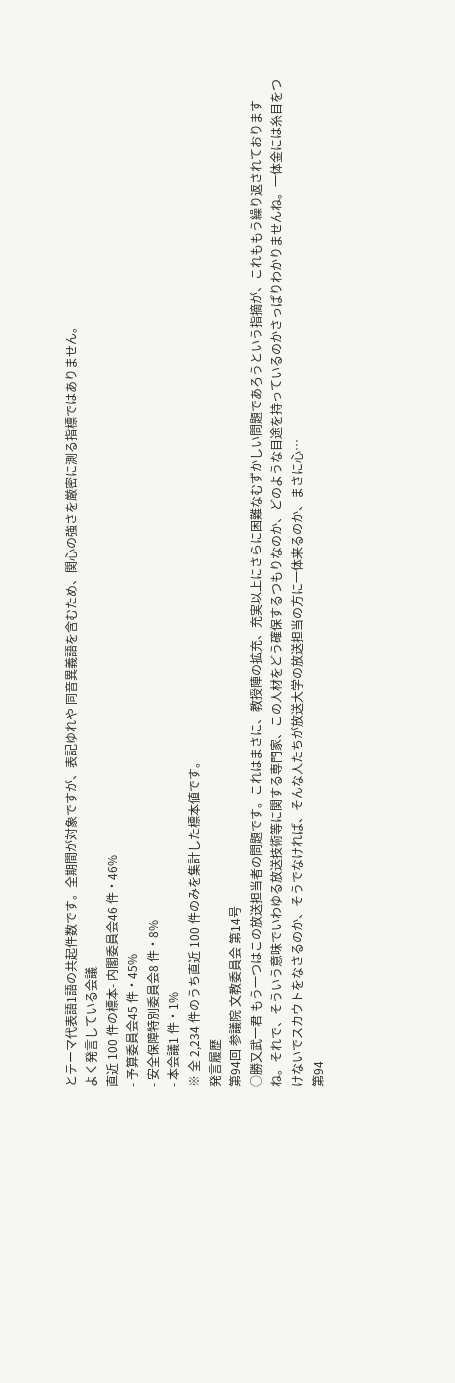とテーマ代表語1語の共起件数です。全期間が対象ですが、表記ゆれや 同音異義語を含むため、関心の強さを厳密に測る指標ではありません。
よく発言している会議
直近 100 件の標本- 内閣委員会46 件・46%
- 予算委員会45 件・45%
- 安全保障特別委員会8 件・8%
- 本会議1 件・1%
※ 全 2,234 件のうち直近 100 件のみを集計した標本値です。
発言履歴
第94回 参議院 文教委員会 第14号
○勝又武一君 もう一つはこの放送担当者の問題です。これはまさに、教授陣の拡充、充実以上にさらに困難なむずかしい問題であろうという指摘が、これももう繰り返されておりますね。それで、そういう意味でいわゆる放送技術等に関する専門家、この人材をどう確保するつもりなのか、どのような目途を持っているのかさっぱりわかりませんね。一体金には糸目をつけないでスカウトをなさるのか、そうでなければ、そんな人たちが放送大学の放送担当の方に一体来るのか、まさに心…
第94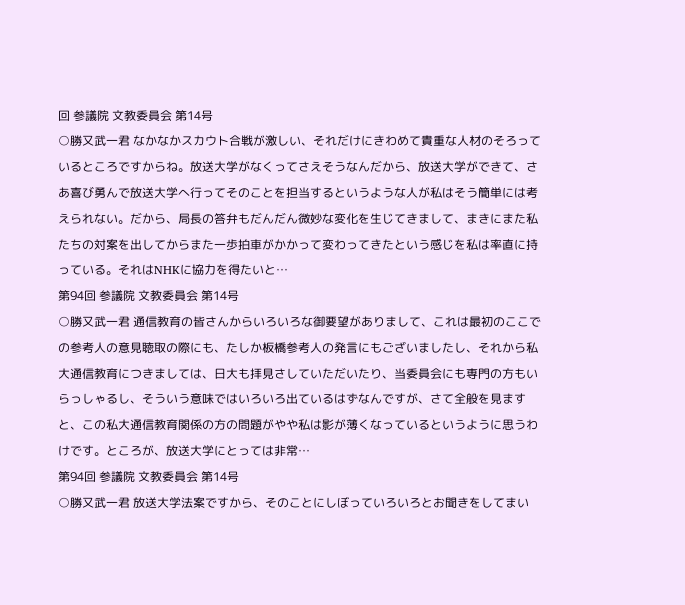回 参議院 文教委員会 第14号
○勝又武一君 なかなかスカウト合戦が激しい、それだけにきわめて貴重な人材のそろっているところですからね。放送大学がなくってさえそうなんだから、放送大学ができて、さあ喜び勇んで放送大学へ行ってそのことを担当するというような人が私はそう簡単には考えられない。だから、局長の答弁もだんだん微妙な変化を生じてきまして、まきにまた私たちの対案を出してからまた一歩拍車がかかって変わってきたという感じを私は率直に持っている。それはNHKに協力を得たいと…
第94回 参議院 文教委員会 第14号
○勝又武一君 通信教育の皆さんからいろいろな御要望がありまして、これは最初のここでの参考人の意見聴取の際にも、たしか板橋参考人の発言にもございましたし、それから私大通信教育につきましては、日大も拝見さしていただいたり、当委員会にも専門の方もいらっしゃるし、そういう意味ではいろいろ出ているはずなんですが、さて全般を見ますと、この私大通信教育関係の方の問題がやや私は影が薄くなっているというように思うわけです。ところが、放送大学にとっては非常…
第94回 参議院 文教委員会 第14号
○勝又武一君 放送大学法案ですから、そのことにしぼっていろいろとお聞きをしてまい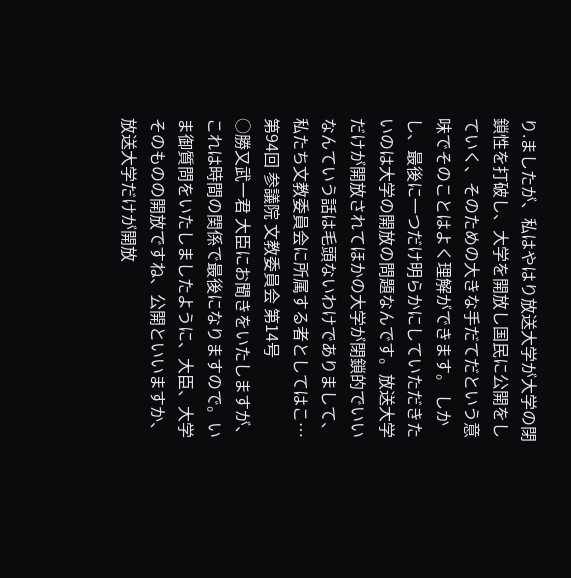り.ましたが、私はやはり放送大学が大学の閉鎖性を打破し、大学を開放し国民に公開をしていく、そのための大きな手だてだという意味でそのことはよく理解ができます。 しかし、最後に一つだけ明らかにしていただきたいのは大学の開放の問題なんです。放送大学だけが開放されてほかの大学が閉鎖的でいいなんていう話は毛頭ないわけでありまして、私たち文教委員会に所属する者としてはこ…
第94回 参議院 文教委員会 第14号
○勝又武一君 大臣にお聞きをいたしますが、これは時間の関係で最後になりますので。いま御質問をいたしましたように、大臣、大学そのものの開放ですね、公開といいますか、放送大学だけが開放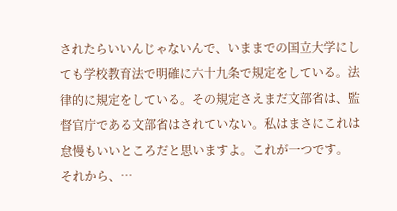されたらいいんじゃないんで、いままでの国立大学にしても学校教育法で明確に六十九条で規定をしている。法律的に規定をしている。その規定さえまだ文部省は、監督官庁である文部省はされていない。私はまさにこれは怠慢もいいところだと思いますよ。これが一つです。 それから、…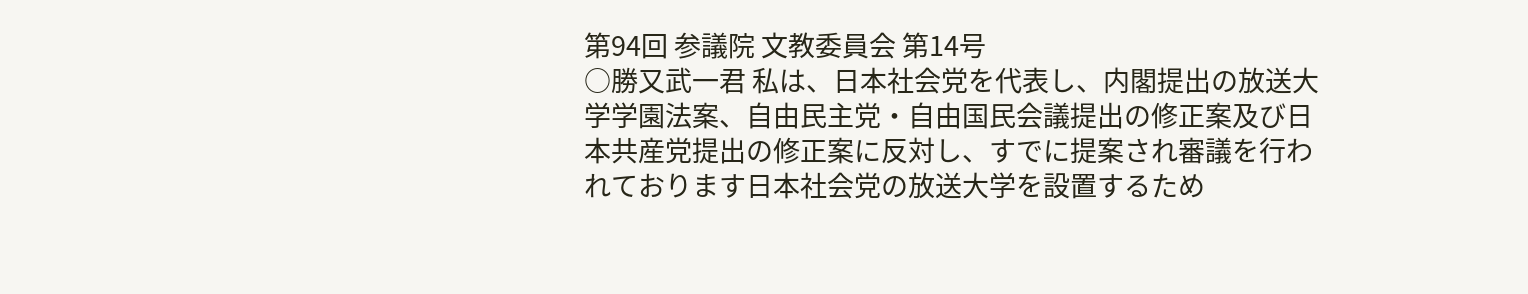第94回 参議院 文教委員会 第14号
○勝又武一君 私は、日本社会党を代表し、内閣提出の放送大学学園法案、自由民主党・自由国民会議提出の修正案及び日本共産党提出の修正案に反対し、すでに提案され審議を行われております日本社会党の放送大学を設置するため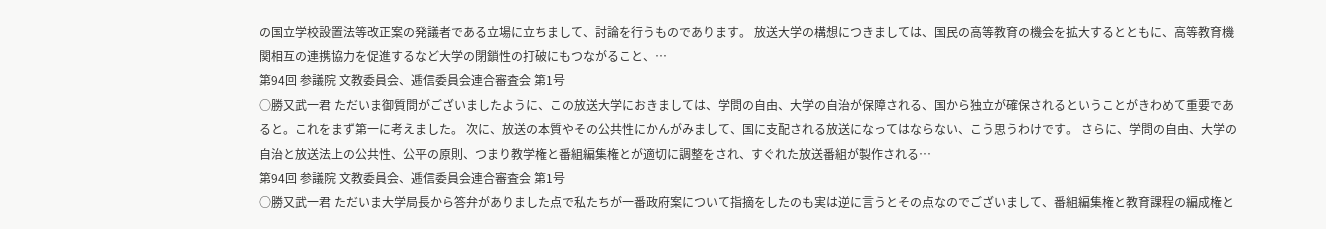の国立学校設置法等改正案の発議者である立場に立ちまして、討論を行うものであります。 放送大学の構想につきましては、国民の高等教育の機会を拡大するとともに、高等教育機関相互の連携協力を促進するなど大学の閉鎖性の打破にもつながること、…
第94回 参議院 文教委員会、逓信委員会連合審査会 第1号
○勝又武一君 ただいま御質問がございましたように、この放送大学におきましては、学問の自由、大学の自治が保障される、国から独立が確保されるということがきわめて重要であると。これをまず第一に考えました。 次に、放送の本質やその公共性にかんがみまして、国に支配される放送になってはならない、こう思うわけです。 さらに、学問の自由、大学の自治と放送法上の公共性、公平の原則、つまり教学権と番組編集権とが適切に調整をされ、すぐれた放送番組が製作される…
第94回 参議院 文教委員会、逓信委員会連合審査会 第1号
○勝又武一君 ただいま大学局長から答弁がありました点で私たちが一番政府案について指摘をしたのも実は逆に言うとその点なのでございまして、番組編集権と教育課程の編成権と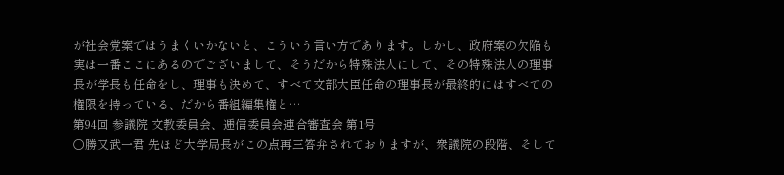が社会党案ではうまくいかないと、こういう言い方であります。しかし、政府案の欠陥も実は一番ここにあるのでございまして、そうだから特殊法人にして、その特殊法人の理事長が学長も任命をし、理事も決めて、すべて文部大臣任命の理事長が最終的にはすべての権限を持っている、だから番組編集権と…
第94回 参議院 文教委員会、逓信委員会連合審査会 第1号
○勝又武一君 先ほど大学局長がこの点再三答弁されておりますが、衆議院の段階、そして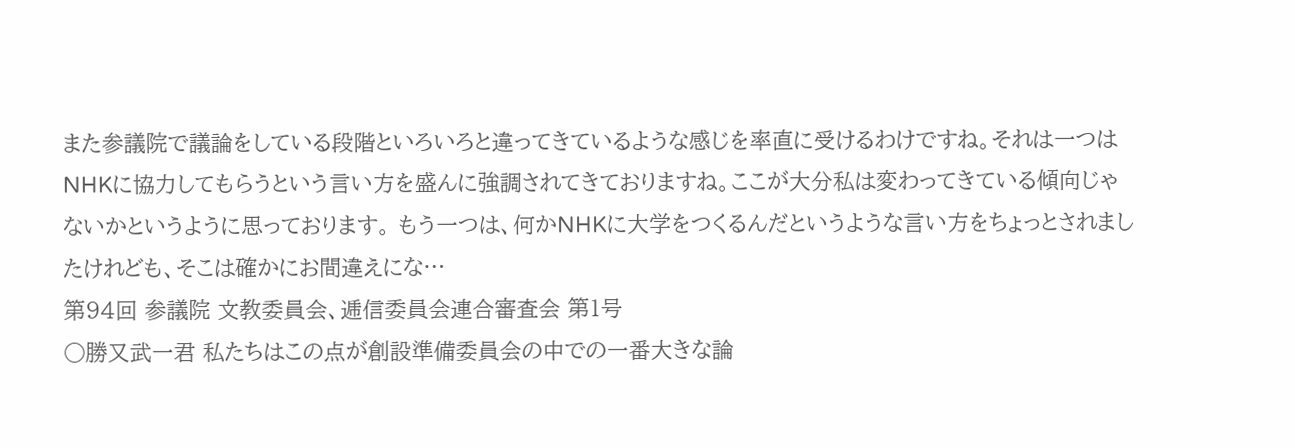また参議院で議論をしている段階といろいろと違ってきているような感じを率直に受けるわけですね。それは一つはNHKに協力してもらうという言い方を盛んに強調されてきておりますね。ここが大分私は変わってきている傾向じゃないかというように思っております。 もう一つは、何かNHKに大学をつくるんだというような言い方をちょっとされましたけれども、そこは確かにお間違えにな…
第94回 参議院 文教委員会、逓信委員会連合審査会 第1号
○勝又武一君 私たちはこの点が創設準備委員会の中での一番大きな論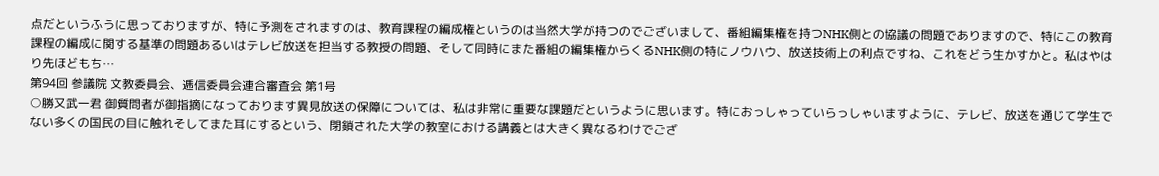点だというふうに思っておりますが、特に予測をされますのは、教育課程の編成権というのは当然大学が持つのでございまして、番組編集権を持つNHK側との協議の問題でありますので、特にこの教育課程の編成に関する基準の問題あるいはテレビ放送を担当する教授の問題、そして同時にまた番組の編集権からくるNHK側の特にノウハウ、放送技術上の利点ですね、これをどう生かすかと。私はやはり先ほどもち…
第94回 参議院 文教委員会、逓信委員会連合審査会 第1号
○勝又武一君 御質問者が御指摘になっております異見放送の保障については、私は非常に重要な課題だというように思います。特におっしゃっていらっしゃいますように、テレビ、放送を通じて学生でない多くの国民の目に触れそしてまた耳にするという、閉鎖された大学の教室における講義とは大きく異なるわけでござ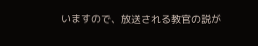いますので、放送される教官の説が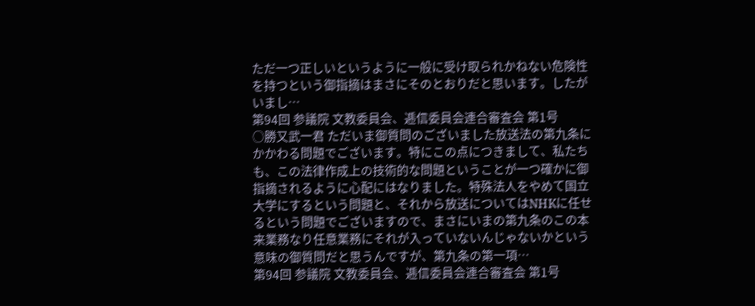ただ一つ正しいというように一般に受け取られかねない危険性を持つという御指摘はまさにそのとおりだと思います。したがいまし…
第94回 参議院 文教委員会、逓信委員会連合審査会 第1号
○勝又武一君 ただいま御質問のございました放送法の第九条にかかわる問題でございます。特にこの点につきまして、私たちも、この法律作成上の技術的な問題ということが一つ確かに御指摘されるように心配にはなりました。特殊法人をやめて国立大学にするという問題と、それから放送についてはNHKに任せるという問題でございますので、まさにいまの第九条のこの本来業務なり任意業務にそれが入っていないんじゃないかという意味の御質問だと思うんですが、第九条の第一項…
第94回 参議院 文教委員会、逓信委員会連合審査会 第1号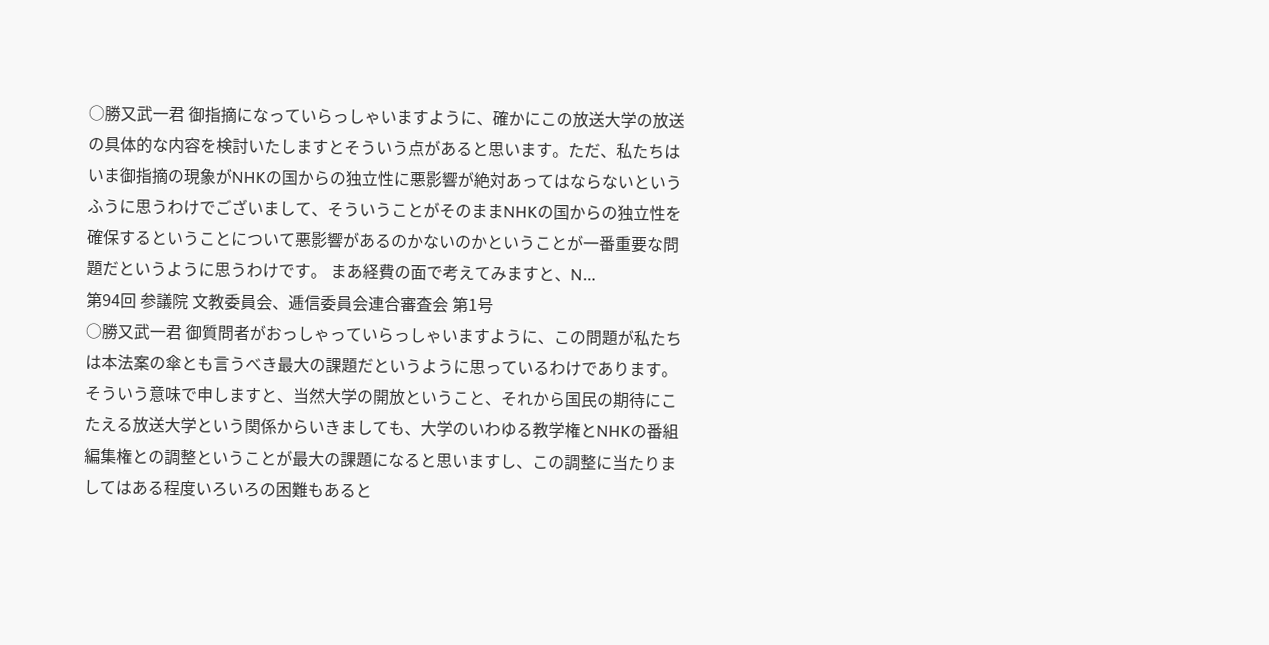○勝又武一君 御指摘になっていらっしゃいますように、確かにこの放送大学の放送の具体的な内容を検討いたしますとそういう点があると思います。ただ、私たちはいま御指摘の現象がNHKの国からの独立性に悪影響が絶対あってはならないというふうに思うわけでございまして、そういうことがそのままNHKの国からの独立性を確保するということについて悪影響があるのかないのかということが一番重要な問題だというように思うわけです。 まあ経費の面で考えてみますと、N…
第94回 参議院 文教委員会、逓信委員会連合審査会 第1号
○勝又武一君 御質問者がおっしゃっていらっしゃいますように、この問題が私たちは本法案の傘とも言うべき最大の課題だというように思っているわけであります。そういう意味で申しますと、当然大学の開放ということ、それから国民の期待にこたえる放送大学という関係からいきましても、大学のいわゆる教学権とNHKの番組編集権との調整ということが最大の課題になると思いますし、この調整に当たりましてはある程度いろいろの困難もあると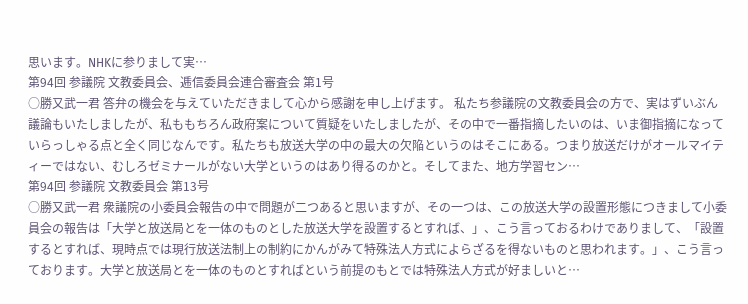思います。NHKに参りまして実…
第94回 参議院 文教委員会、逓信委員会連合審査会 第1号
○勝又武一君 答弁の機会を与えていただきまして心から感謝を申し上げます。 私たち参議院の文教委員会の方で、実はずいぶん議論もいたしましたが、私ももちろん政府案について質疑をいたしましたが、その中で一番指摘したいのは、いま御指摘になっていらっしゃる点と全く同じなんです。私たちも放送大学の中の最大の欠陥というのはそこにある。つまり放送だけがオールマイティーではない、むしろゼミナールがない大学というのはあり得るのかと。そしてまた、地方学習セン…
第94回 参議院 文教委員会 第13号
○勝又武一君 衆議院の小委員会報告の中で問題が二つあると思いますが、その一つは、この放送大学の設置形態につきまして小委員会の報告は「大学と放送局とを一体のものとした放送大学を設置するとすれば、」、こう言っておるわけでありまして、「設置するとすれば、現時点では現行放送法制上の制約にかんがみて特殊法人方式によらざるを得ないものと思われます。」、こう言っております。大学と放送局とを一体のものとすればという前提のもとでは特殊法人方式が好ましいと…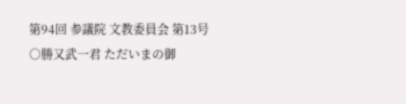第94回 参議院 文教委員会 第13号
○勝又武一君 ただいまの御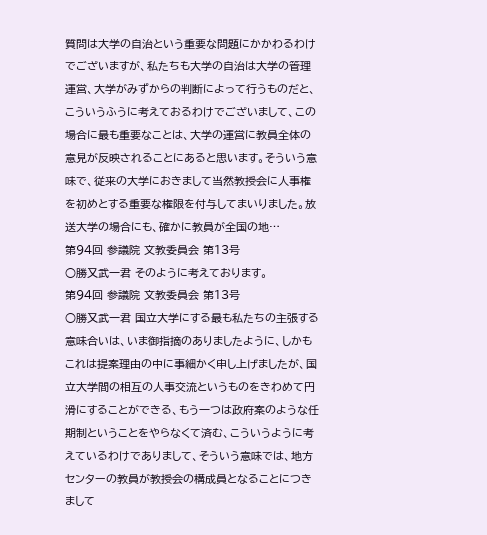質問は大学の自治という重要な問題にかかわるわけでございますが、私たちも大学の自治は大学の管理運営、大学がみずからの判断によって行うものだと、こういうふうに考えておるわけでございまして、この場合に最も重要なことは、大学の運営に教員全体の意見が反映されることにあると思います。そういう意味で、従来の大学におきまして当然教授会に人事権を初めとする重要な権限を付与してまいりました。放送大学の場合にも、確かに教員が全国の地…
第94回 参議院 文教委員会 第13号
○勝又武一君 そのように考えております。
第94回 参議院 文教委員会 第13号
○勝又武一君 国立大学にする最も私たちの主張する意味合いは、いま御指摘のありましたように、しかもこれは提案理由の中に事細かく申し上げましたが、国立大学間の相互の人事交流というものをきわめて円滑にすることができる、もう一つは政府案のような任期制ということをやらなくて済む、こういうように考えているわけでありまして、そういう意味では、地方センターの教員が教授会の構成員となることにつきまして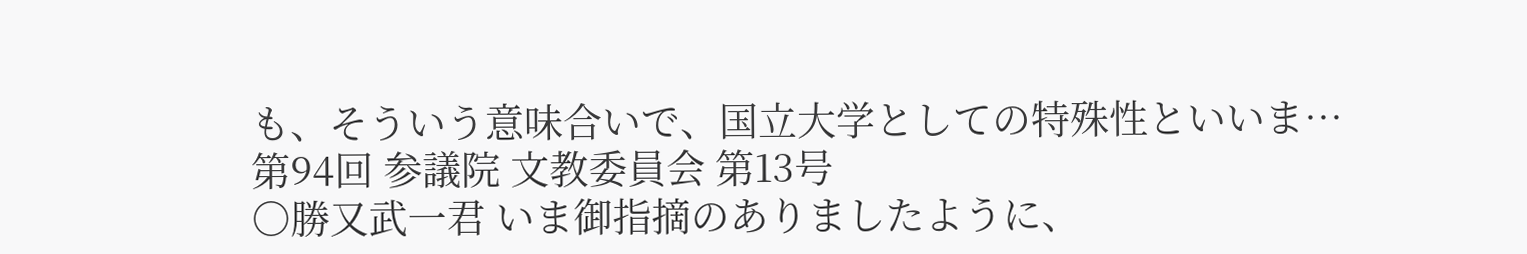も、そういう意味合いで、国立大学としての特殊性といいま…
第94回 参議院 文教委員会 第13号
○勝又武一君 いま御指摘のありましたように、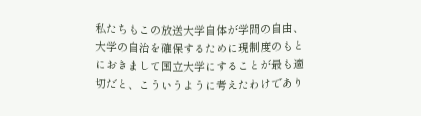私たちもこの放送大学自体が学問の自由、大学の自治を確保するために現制度のもとにおきまして国立大学にすることが最も適切だと、こういうように考えたわけであり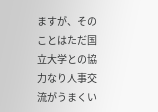ますが、そのことはただ国立大学との協力なり人事交流がうまくい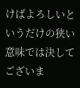けばよろしいというだけの狭い意味では決してございま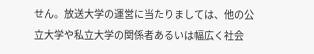せん。放送大学の運営に当たりましては、他の公立大学や私立大学の関係者あるいは幅広く社会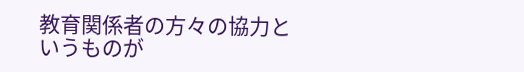教育関係者の方々の協力というものが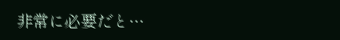非常に必要だと…